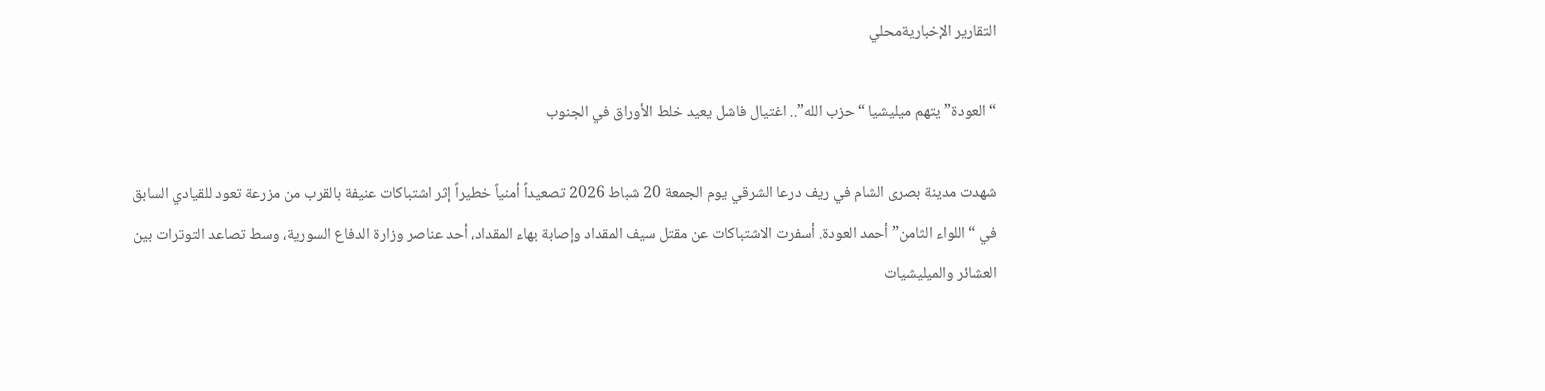التقارير الإخباريةمحلي

“العودة” يتهم ميليشيا “حزب الله”.. اغتيال فاشل يعيد خلط الأوراق في الجنوب

شهدت مدينة بصرى الشام في ريف درعا الشرقي يوم الجمعة 20 شباط 2026 تصعيداً أمنياً خطيراً إثر اشتباكات عنيفة بالقرب من مزرعة تعود للقيادي السابق في “اللواء الثامن” أحمد العودة. أسفرت الاشتباكات عن مقتل سيف المقداد وإصابة بهاء المقداد، أحد عناصر وزارة الدفاع السورية، وسط تصاعد التوترات بين العشائر والميليشيات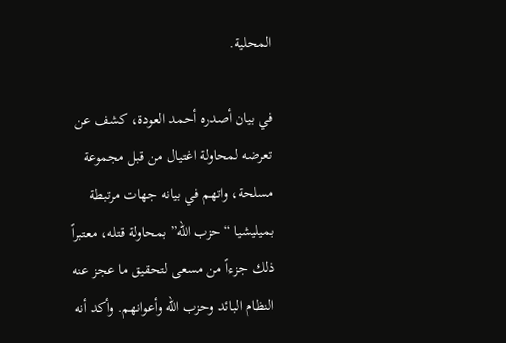المحلية.

في بيان أصدره أحمد العودة، كشف عن تعرضه لمحاولة اغتيال من قبل مجموعة مسلحة، واتهم في بيانه جهات مرتبطة بميليشيا “حزب الله” بمحاولة قتله، معتبراً ذلك جزءاً من مسعى لتحقيق ما عجز عنه النظام البائد وحزب الله وأعوانهم. وأكد أنه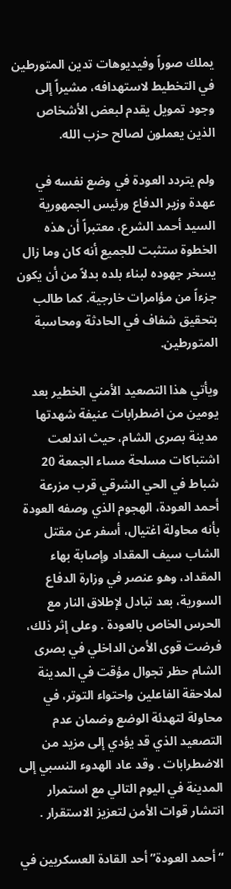يملك صوراً وفيديوهات تدين المتورطين في التخطيط لاستهدافه، مشيراً إلى وجود تمويل يقدم لبعض الأشخاص الذين يعملون لصالح حزب الله.

ولم يتردد العودة في وضع نفسه في عهدة وزير الدفاع ورئيس الجمهورية السيد أحمد الشرع، معتبراً أن هذه الخطوة ستثبت للجميع أنه كان وما زال يسخر جهوده لبناء بلده بدلاً من أن يكون جزءاً من مؤامرات خارجية. كما طالب بتحقيق شفاف في الحادثة ومحاسبة المتورطين.

ويأتي هذا التصعيد الأمني الخطير بعد يومين من اضطرابات عنيفة شهدتها مدينة بصرى الشام، حيث اندلعت اشتباكات مسلحة مساء الجمعة 20 شباط في الحي الشرقي قرب مزرعة أحمد العودة، الهجوم الذي وصفه العودة بأنه محاولة اغتيال، أسفر عن مقتل الشاب سيف المقداد وإصابة بهاء المقداد، وهو عنصر في وزارة الدفاع السورية، بعد تبادل لإطلاق النار مع الحرس الخاص بالعودة . وعلى إثر ذلك، فرضت قوى الأمن الداخلي في بصرى الشام حظر تجوال مؤقت في المدينة لملاحقة الفاعلين واحتواء التوتر، في محاولة لتهدئة الوضع وضمان عدم التصعيد الذي قد يؤدي إلى مزيد من الاضطرابات . وقد عاد الهدوء النسبي إلى المدينة في اليوم التالي مع استمرار انتشار قوات الأمن لتعزيز الاستقرار .

“أحمد العودة” أحد القادة العسكريين في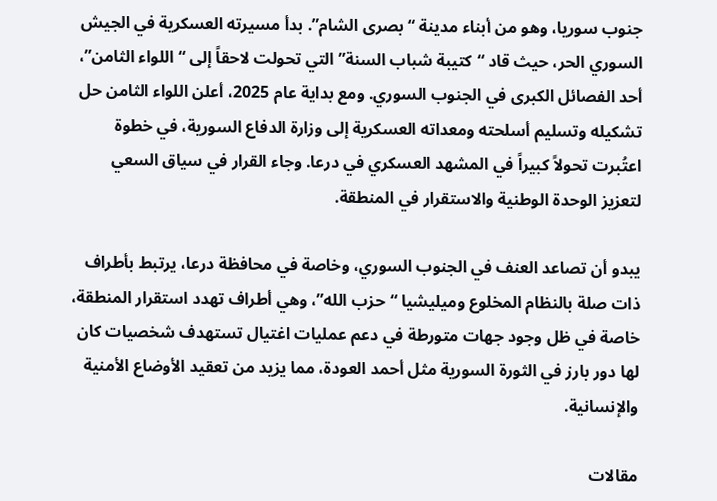جنوب سوريا، وهو من أبناء مدينة “بصرى الشام”. بدأ مسيرته العسكرية في الجيش السوري الحر، حيث قاد “كتيبة شباب السنة” التي تحولت لاحقاً إلى “اللواء الثامن”، أحد الفصائل الكبرى في الجنوب السوري. ومع بداية عام 2025، أعلن اللواء الثامن حل تشكيله وتسليم أسلحته ومعداته العسكرية إلى وزارة الدفاع السورية، في خطوة اعتُبرت تحولاً كبيراً في المشهد العسكري في درعا. وجاء القرار في سياق السعي لتعزيز الوحدة الوطنية والاستقرار في المنطقة.

يبدو أن تصاعد العنف في الجنوب السوري، وخاصة في محافظة درعا، يرتبط بأطراف ذات صلة بالنظام المخلوع وميليشيا “حزب الله”، وهي أطراف تهدد استقرار المنطقة، خاصة في ظل وجود جهات متورطة في دعم عمليات اغتيال تستهدف شخصيات كان لها دور بارز في الثورة السورية مثل أحمد العودة، مما يزيد من تعقيد الأوضاع الأمنية والإنسانية.

مقالات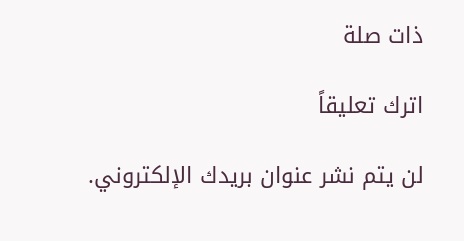ذات صلة

اترك تعليقاً

لن يتم نشر عنوان بريدك الإلكتروني.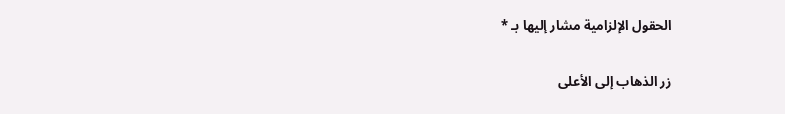الحقول الإلزامية مشار إليها بـ *

زر الذهاب إلى الأعلى